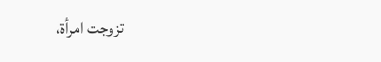تزوجت امرأة،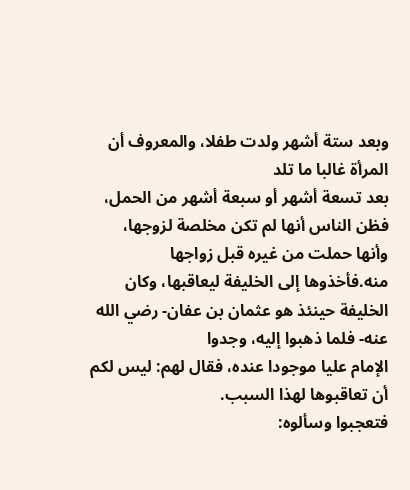وبعد ستة أشهر ولدت طفلا، والمعروف أن المرأة غالبا ما تلد
بعد تسعة أشهر أو سبعة أشهر من الحمل، فظن الناس أنها لم تكن مخلصة لزوجها،
وأنها حملت من غيره قبل زواجها منه.فأخذوها إلى الخليفة ليعاقبها، وكان
الخليفة حينئذ هو عثمان بن عفان- رضي الله عنه- فلما ذهبوا إليه، وجدوا
الإمام عليا موجودا عنده، فقال لهم: ليس لكم أن تعاقبوها لهذا السبب.
فتعجبوا وسألوه: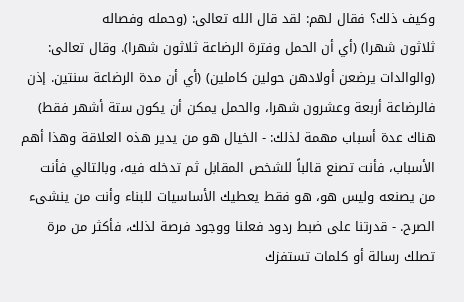وكيف ذلك؟ فقال لهم: لقد قال الله تعالى: (وحمله وفصاله
ثلاثون شهرا) (أي أن الحمل وفترة الرضاعة ثلاثون شهرا). وقال تعالى:
(والوالدات يرضعن أولادهن حولين كاملين) (أي أن مدة الرضاعة سنتين. إذن
فالرضاعة أربعة وعشرون شهرا، والحمل يمكن أن يكون ستة أشهر فقط)
هناك عدة أسباب مهمة لذلك: - الخيال هو من يدير هذه العلاقة وهذا أهم الأسباب، فأنت تصنع قالباً للشخص المقابل ثم تدخله فيه، وبالتالي فأنت من يصنعه وليس هو، هو فقط يعطيك الأساسيات للبناء وأنت من ينشىء الصرح. - قدرتنا على ضبط ردود فعلنا ووجود فرصة لذلك، فأكثر من مرة تصلك رسالة أو كلمات تستفزك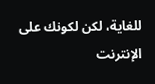للغاية، لكن لكونك على الإنترنت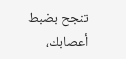تنجح بضبط أعصابك،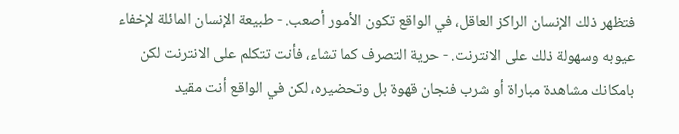فتظهر ذلك الإنسان الراكز العاقل، في الواقع تكون الأمور أصعب. - طبيعة الإنسان المائلة لإخفاء عيوبه وسهولة ذلك على الانترنت. - حرية التصرف كما تشاء، فأنت تتكلم على الانترنت لكن بامكانك مشاهدة مباراة أو شرب فنجان قهوة بل وتحضيره، لكن في الواقع أنت مقيد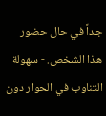جداً في حال حضور هذا الشخص. - سهولة التناوب في الحوار دون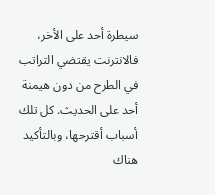سيطرة أحد على الأخر، فالانترنت يقتضي التراتب في الطرح من دون هيمنة أحد على الحديث. كل تلك أسباب أقترحها، وبالتأكيد هناك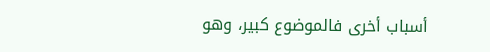أسباب أخرى فالموضوع كبير، وهو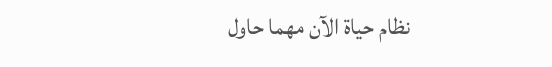نظام حياة الآن مهما حاول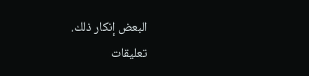البعض إنكار ذلك.
تعليقات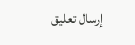إرسال تعليق